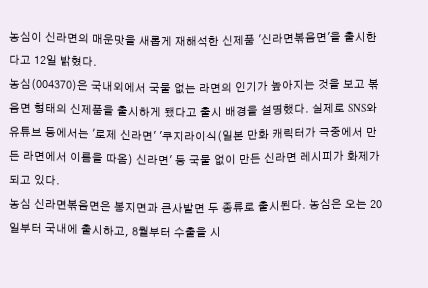농심이 신라면의 매운맛을 새롭게 재해석한 신제품 '신라면볶음면'을 출시한다고 12일 밝혔다.
농심(004370)은 국내외에서 국물 없는 라면의 인기가 높아지는 것을 보고 볶음면 형태의 신제품을 출시하게 됐다고 출시 배경을 설명했다. 실제로 SNS와 유튜브 등에서는 '로제 신라면' '쿠지라이식(일본 만화 캐릭터가 극중에서 만든 라면에서 이름을 따옴) 신라면' 등 국물 없이 만든 신라면 레시피가 화제가 되고 있다.
농심 신라면볶음면은 봉지면과 큰사발면 두 종류로 출시된다. 농심은 오는 20일부터 국내에 출시하고, 8월부터 수출을 시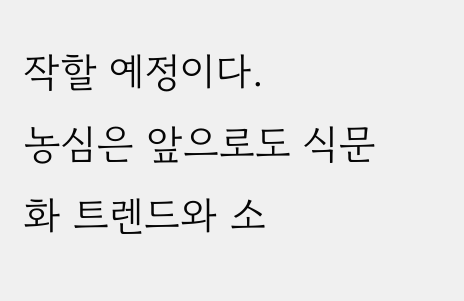작할 예정이다.
농심은 앞으로도 식문화 트렌드와 소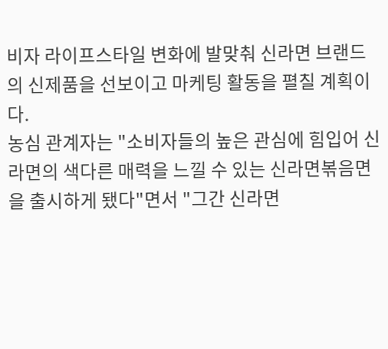비자 라이프스타일 변화에 발맞춰 신라면 브랜드의 신제품을 선보이고 마케팅 활동을 펼칠 계획이다.
농심 관계자는 "소비자들의 높은 관심에 힘입어 신라면의 색다른 매력을 느낄 수 있는 신라면볶음면을 출시하게 됐다"면서 "그간 신라면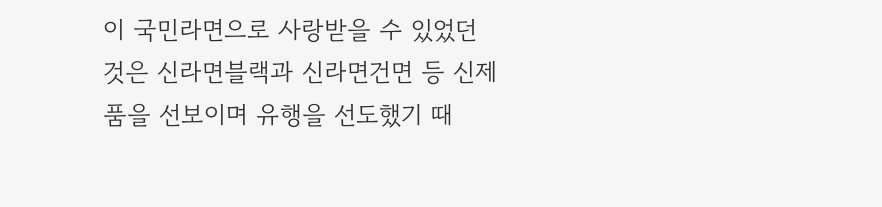이 국민라면으로 사랑받을 수 있었던 것은 신라면블랙과 신라면건면 등 신제품을 선보이며 유행을 선도했기 때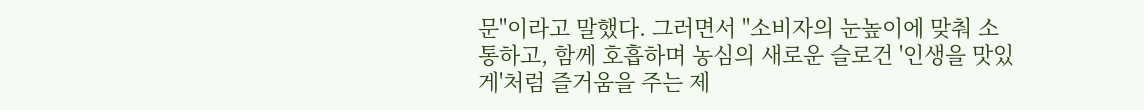문"이라고 말했다. 그러면서 "소비자의 눈높이에 맞춰 소통하고, 함께 호흡하며 농심의 새로운 슬로건 '인생을 맛있게'처럼 즐거움을 주는 제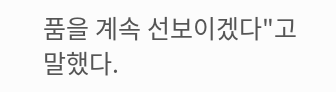품을 계속 선보이겠다"고 말했다.